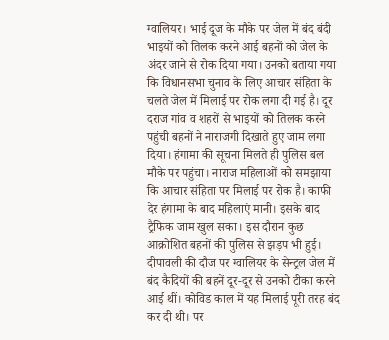ग्वालियर। भाई दूज के मौके पर जेल में बंद बंदी भाइयों को तिलक करने आई बहनों को जेल के अंदर जाने से रोक दिया गया। उनको बताया गया कि विधानसभा चुनाव के लिए आचार संहिता के चलते जेल में मिलाई पर रोक लगा दी गई है। दूर दराज गांव व शहरों से भाइयों को तिलक करने पहुंची बहनों ने नाराजगी दिखाते हुए जाम लगा दिया। हंगामा की सूचना मिलते ही पुलिस बल मौके पर पहुंचा। नाराज महिलाओं को समझाया कि आचार संहिता पर मिलाई पर रोक है। काफी देर हंगामा के बाद महिलाएं मानी। इसके बाद ट्रैफिक जाम खुल सका। इस दौरान कुछ आक्रोशित बहनों की पुलिस से झड़प भी हुई।
दीपावली की दौज पर ग्वालियर के सेन्ट्रल जेल में बंद कैदियों की बहनें दूर-दूर से उनको टीका करने आई थीं। कोविड काल में यह मिलाई पूरी तरह बंद कर दी थी। पर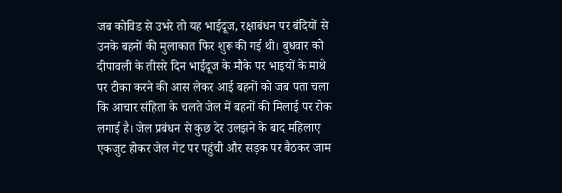जब कोविड से उभरे तो यह भाईदूज, रक्षाबंधन पर बंदियों से उनके बहनों की मुलाकात फिर शुरू की गई थी। बुधवार को दीपावली के तीसरे दिन भाईदूज के मौके पर भाइयों के माथे पर टीका करने की आस लेकर आई बहनों को जब पता चला कि आचार संहिता के चलते जेल में बहनों की मिलाई पर रोक लगाई है। जेल प्रबंधन से कुछ देर उलझने के बाद महिलाए एकजुट होकर जेल गेट पर पहुंची और सड़क पर बैठकर जाम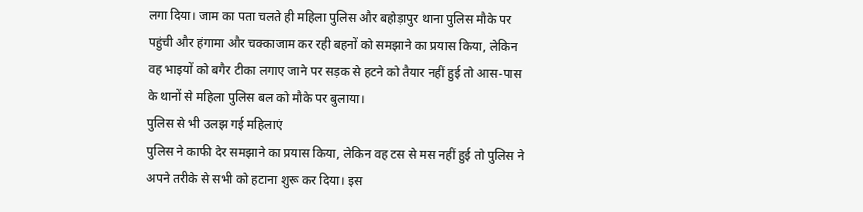लगा दिया। जाम का पता चलते ही महिला पुलिस और बहोड़ापुर थाना पुलिस मौके पर पहुंची और हंगामा और चक्काजाम कर रही बहनों को समझाने का प्रयास किया, लेकिन वह भाइयों को बगैर टीका लगाए जाने पर सड़क से हटने को तैयार नहीं हुई तो आस-पास के थानों से महिला पुलिस बल को मौके पर बुलाया।
पुलिस से भी उलझ गई महिलाएं
पुलिस ने काफी देर समझाने का प्रयास किया, लेकिन वह टस से मस नहीं हुई तो पुलिस ने अपने तरीके से सभी को हटाना शुरू कर दिया। इस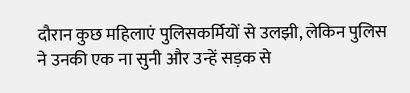दौरान कुछ महिलाएं पुलिसकर्मियों से उलझी, लेकिन पुलिस ने उनकी एक ना सुनी और उन्हें सड़क से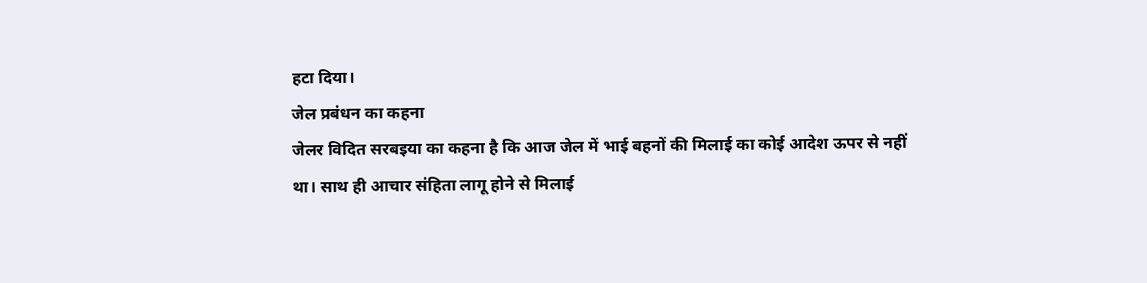हटा दिया।
जेल प्रबंधन का कहना
जेलर विदित सरबइया का कहना है कि आज जेल में भाई बहनों की मिलाई का कोई आदेश ऊपर से नहीं था। साथ ही आचार संहिता लागू होने से मिलाई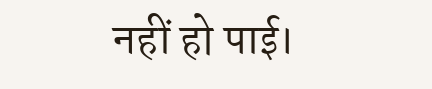नहीं हो पाई।